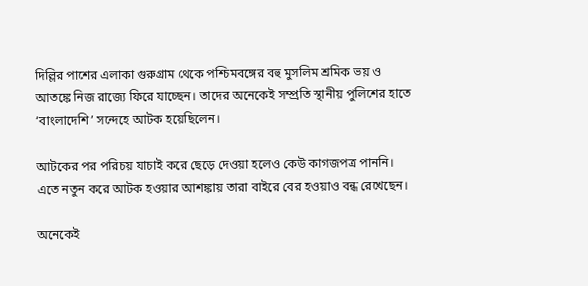দিল্লির পাশের এলাকা গুরুগ্রাম থেকে পশ্চিমবঙ্গের বহু মুসলিম শ্রমিক ভয় ও আতঙ্কে নিজ রাজ্যে ফিরে যাচ্ছেন। তাদের অনেকেই সম্প্রতি স্থানীয় পুলিশের হাতে ‘বাংলাদেশি’ সন্দেহে আটক হয়েছিলেন।

আটকের পর পরিচয় যাচাই করে ছেড়ে দেওয়া হলেও কেউ কাগজপত্র পাননি। এতে নতুন করে আটক হওয়ার আশঙ্কায় তারা বাইরে বের হওয়াও বন্ধ রেখেছেন।

অনেকেই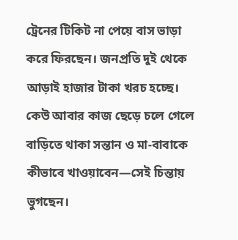ট্রেনের টিকিট না পেয়ে বাস ভাড়া করে ফিরছেন। জনপ্রতি দুই থেকে আড়াই হাজার টাকা খরচ হচ্ছে। কেউ আবার কাজ ছেড়ে চলে গেলে বাড়িতে থাকা সন্তান ও মা-বাবাকে কীভাবে খাওয়াবেন—সেই চিন্তায় ভুগছেন।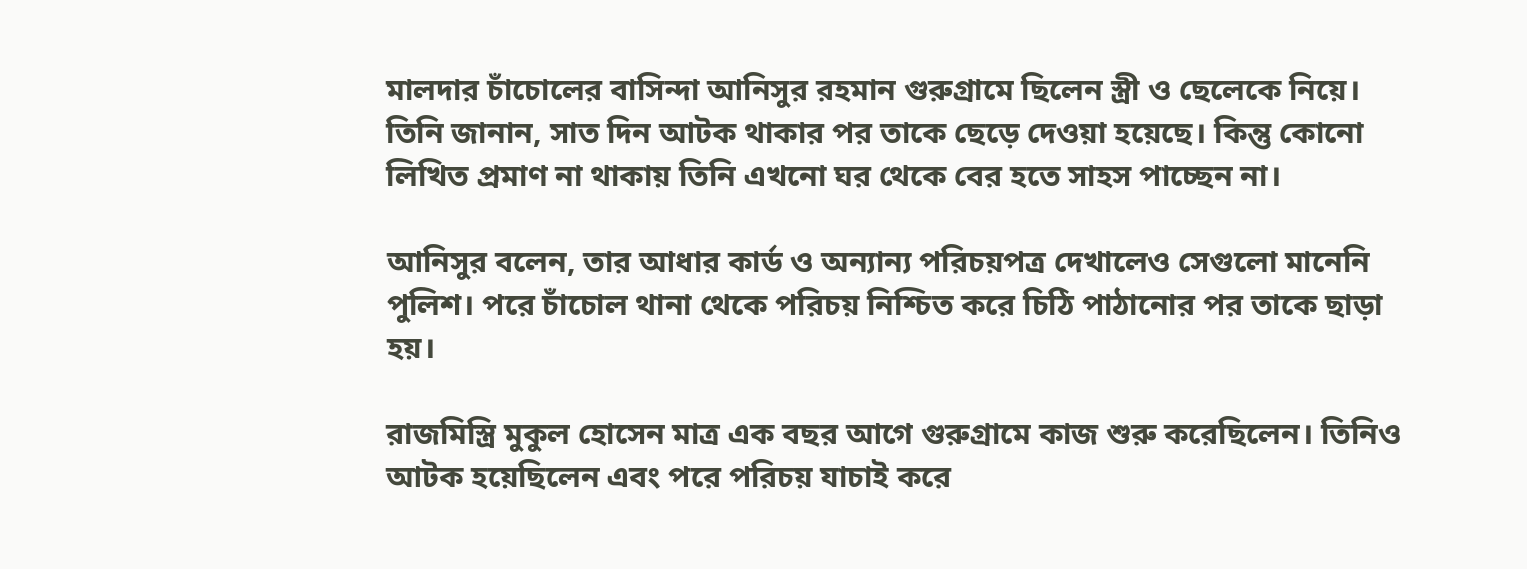মালদার চাঁচোলের বাসিন্দা আনিসুর রহমান গুরুগ্রামে ছিলেন স্ত্রী ও ছেলেকে নিয়ে। তিনি জানান, সাত দিন আটক থাকার পর তাকে ছেড়ে দেওয়া হয়েছে। কিন্তু কোনো লিখিত প্রমাণ না থাকায় তিনি এখনো ঘর থেকে বের হতে সাহস পাচ্ছেন না।

আনিসুর বলেন, তার আধার কার্ড ও অন্যান্য পরিচয়পত্র দেখালেও সেগুলো মানেনি পুলিশ। পরে চাঁচোল থানা থেকে পরিচয় নিশ্চিত করে চিঠি পাঠানোর পর তাকে ছাড়া হয়।

রাজমিস্ত্রি মুকুল হোসেন মাত্র এক বছর আগে গুরুগ্রামে কাজ শুরু করেছিলেন। তিনিও আটক হয়েছিলেন এবং পরে পরিচয় যাচাই করে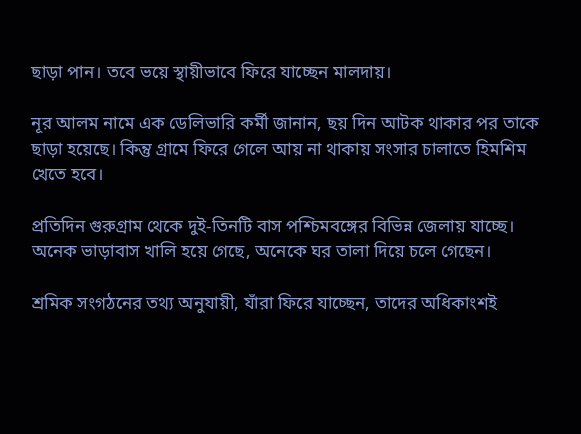ছাড়া পান। তবে ভয়ে স্থায়ীভাবে ফিরে যাচ্ছেন মালদায়।

নূর আলম নামে এক ডেলিভারি কর্মী জানান, ছয় দিন আটক থাকার পর তাকে ছাড়া হয়েছে। কিন্তু গ্রামে ফিরে গেলে আয় না থাকায় সংসার চালাতে হিমশিম খেতে হবে।

প্রতিদিন গুরুগ্রাম থেকে দুই-তিনটি বাস পশ্চিমবঙ্গের বিভিন্ন জেলায় যাচ্ছে। অনেক ভাড়াবাস খালি হয়ে গেছে, অনেকে ঘর তালা দিয়ে চলে গেছেন।

শ্রমিক সংগঠনের তথ্য অনুযায়ী, যাঁরা ফিরে যাচ্ছেন, তাদের অধিকাংশই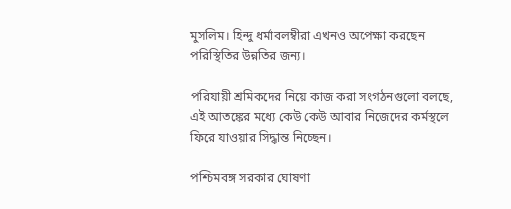মুসলিম। হিন্দু ধর্মাবলম্বীরা এখনও অপেক্ষা করছেন পরিস্থিতির উন্নতির জন্য।

পরিযায়ী শ্রমিকদের নিয়ে কাজ করা সংগঠনগুলো বলছে, এই আতঙ্কের মধ্যে কেউ কেউ আবার নিজেদের কর্মস্থলে ফিরে যাওয়ার সিদ্ধান্ত নিচ্ছেন।

পশ্চিমবঙ্গ সরকার ঘোষণা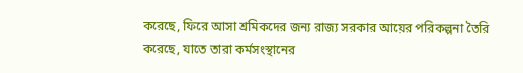করেছে, ফিরে আসা শ্রমিকদের জন্য রাজ্য সরকার আয়ের পরিকল্পনা তৈরি করেছে, যাতে তারা কর্মসংস্থানের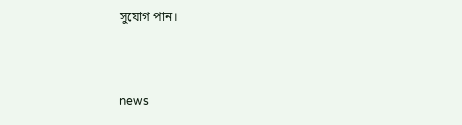সুযোগ পান।



news